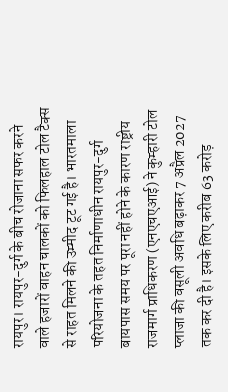रायपुर। रायपुर-दुर्ग के बीच रोजाना सफर करने वाले हजारों वाहन चालकों को फिलहाल टोल टैक्स से राहत मिलने की उम्मीद टूट गई है। भारतमाला परियोजना के तहत निर्माणाधीन रायपुर-दुर्ग बायपास समय पर पूरा नहीं होने के कारण राष्ट्रीय राजमार्ग प्राधिकरण (एनएचएआई) ने कुम्हारी टोल प्लाजा की वसूली अवधि बढ़ाकर 7 अप्रैल 2027 तक कर दी है। इसके लिए करीब 63 करोड़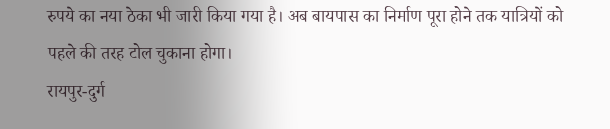रुपये का नया ठेका भी जारी किया गया है। अब बायपास का निर्माण पूरा होने तक यात्रियों को पहले की तरह टोल चुकाना होगा।
रायपुर-दुर्ग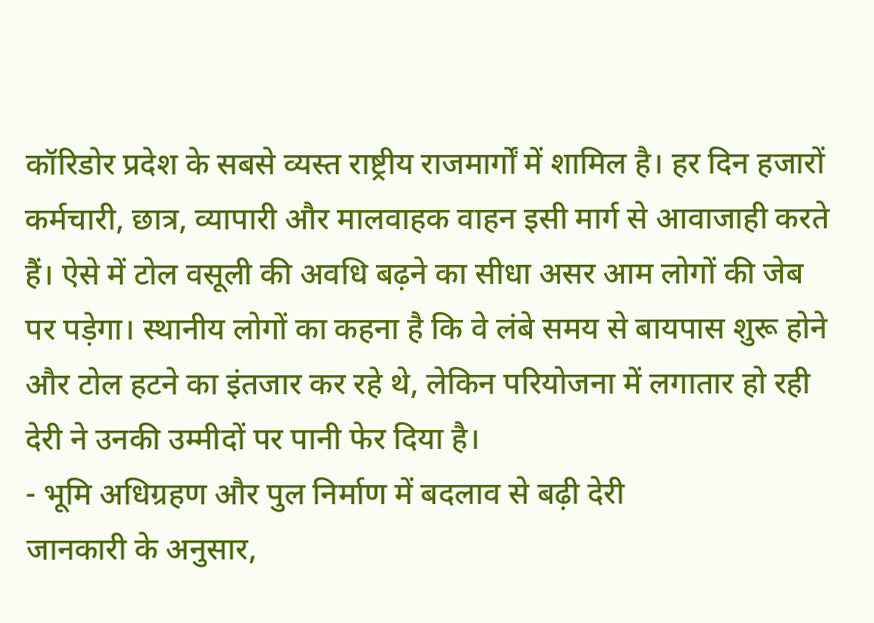कॉरिडोर प्रदेश के सबसे व्यस्त राष्ट्रीय राजमार्गों में शामिल है। हर दिन हजारों कर्मचारी, छात्र, व्यापारी और मालवाहक वाहन इसी मार्ग से आवाजाही करते हैं। ऐसे में टोल वसूली की अवधि बढ़ने का सीधा असर आम लोगों की जेब पर पड़ेगा। स्थानीय लोगों का कहना है कि वे लंबे समय से बायपास शुरू होने और टोल हटने का इंतजार कर रहे थे, लेकिन परियोजना में लगातार हो रही देरी ने उनकी उम्मीदों पर पानी फेर दिया है।
- भूमि अधिग्रहण और पुल निर्माण में बदलाव से बढ़ी देरी
जानकारी के अनुसार,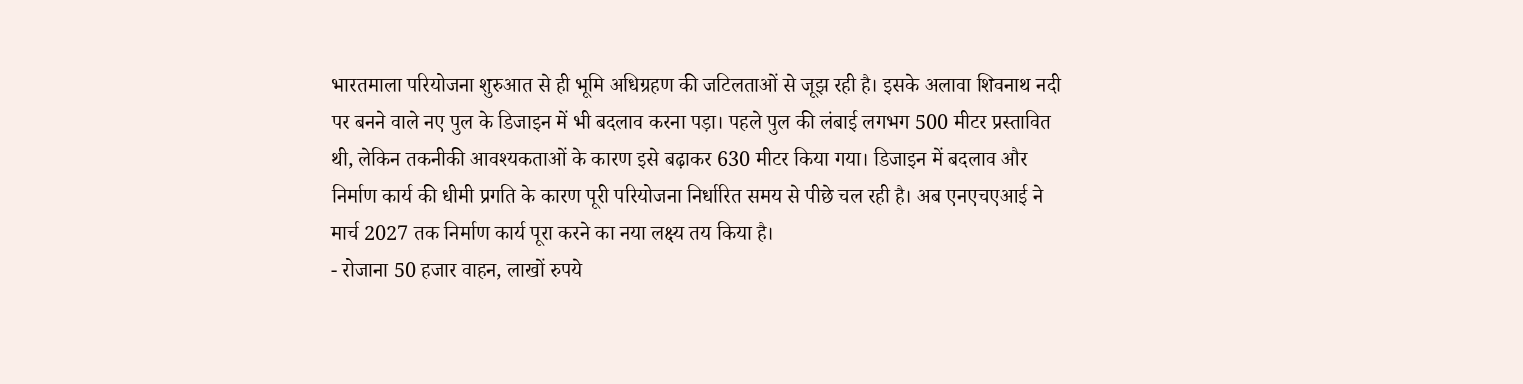भारतमाला परियोजना शुरुआत से ही भूमि अधिग्रहण की जटिलताओं से जूझ रही है। इसके अलावा शिवनाथ नदी पर बनने वाले नए पुल के डिजाइन में भी बदलाव करना पड़ा। पहले पुल की लंबाई लगभग 500 मीटर प्रस्तावित थी, लेकिन तकनीकी आवश्यकताओं के कारण इसे बढ़ाकर 630 मीटर किया गया। डिजाइन में बदलाव और निर्माण कार्य की धीमी प्रगति के कारण पूरी परियोजना निर्धारित समय से पीछे चल रही है। अब एनएचएआई ने मार्च 2027 तक निर्माण कार्य पूरा करने का नया लक्ष्य तय किया है।
- रोजाना 50 हजार वाहन, लाखों रुपये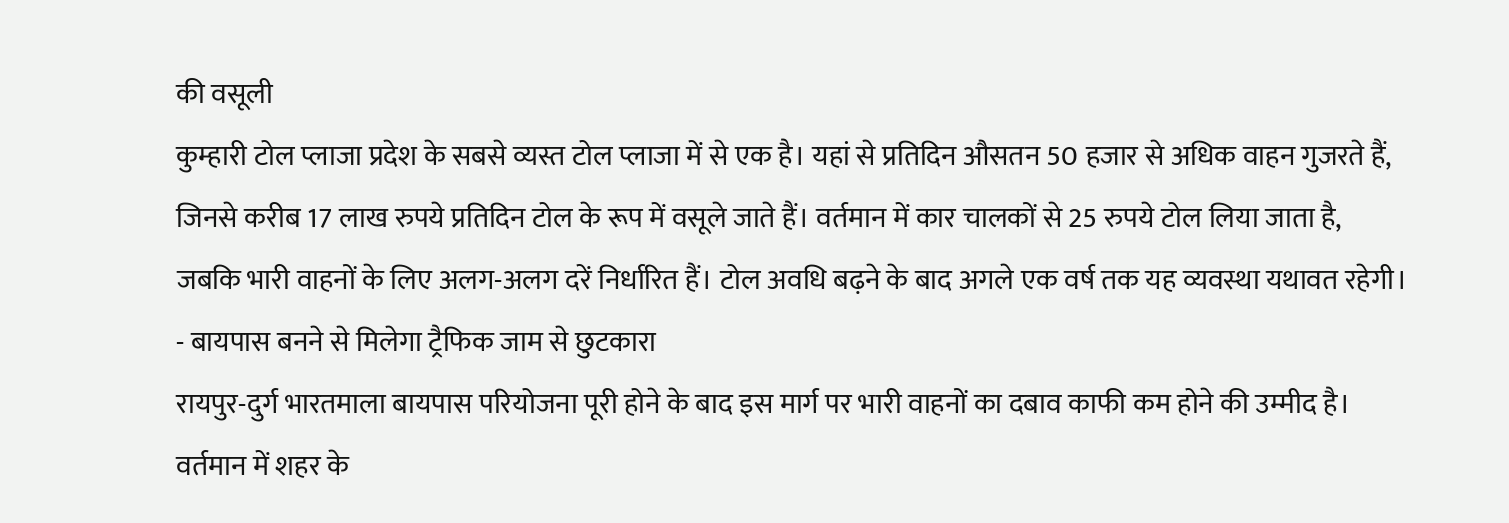की वसूली
कुम्हारी टोल प्लाजा प्रदेश के सबसे व्यस्त टोल प्लाजा में से एक है। यहां से प्रतिदिन औसतन 50 हजार से अधिक वाहन गुजरते हैं, जिनसे करीब 17 लाख रुपये प्रतिदिन टोल के रूप में वसूले जाते हैं। वर्तमान में कार चालकों से 25 रुपये टोल लिया जाता है, जबकि भारी वाहनों के लिए अलग-अलग दरें निर्धारित हैं। टोल अवधि बढ़ने के बाद अगले एक वर्ष तक यह व्यवस्था यथावत रहेगी।
- बायपास बनने से मिलेगा ट्रैफिक जाम से छुटकारा
रायपुर-दुर्ग भारतमाला बायपास परियोजना पूरी होने के बाद इस मार्ग पर भारी वाहनों का दबाव काफी कम होने की उम्मीद है। वर्तमान में शहर के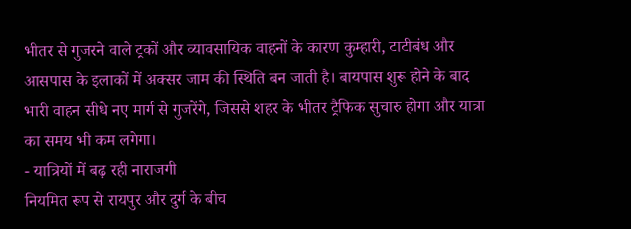भीतर से गुजरने वाले ट्रकों और व्यावसायिक वाहनों के कारण कुम्हारी, टाटीबंध और आसपास के इलाकों में अक्सर जाम की स्थिति बन जाती है। बायपास शुरू होने के बाद भारी वाहन सीधे नए मार्ग से गुजरेंगे, जिससे शहर के भीतर ट्रैफिक सुचारु होगा और यात्रा का समय भी कम लगेगा।
- यात्रियों में बढ़ रही नाराजगी
नियमित रूप से रायपुर और दुर्ग के बीच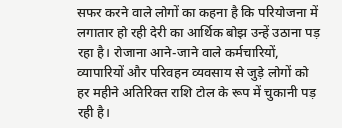सफर करने वाले लोगों का कहना है कि परियोजना में लगातार हो रही देरी का आर्थिक बोझ उन्हें उठाना पड़ रहा है। रोजाना आने-जाने वाले कर्मचारियों, व्यापारियों और परिवहन व्यवसाय से जुड़े लोगों को हर महीने अतिरिक्त राशि टोल के रूप में चुकानी पड़ रही है।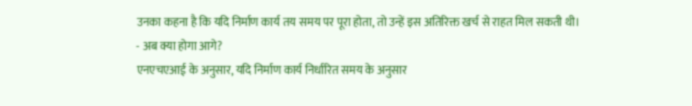उनका कहना है कि यदि निर्माण कार्य तय समय पर पूरा होता, तो उन्हें इस अतिरिक्त खर्च से राहत मिल सकती थी।
- अब क्या होगा आगे?
एनएचएआई के अनुसार, यदि निर्माण कार्य निर्धारित समय के अनुसार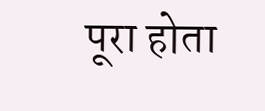पूरा होता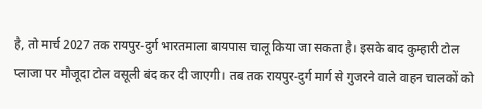है, तो मार्च 2027 तक रायपुर-दुर्ग भारतमाला बायपास चालू किया जा सकता है। इसके बाद कुम्हारी टोल प्लाजा पर मौजूदा टोल वसूली बंद कर दी जाएगी। तब तक रायपुर-दुर्ग मार्ग से गुजरने वाले वाहन चालकों को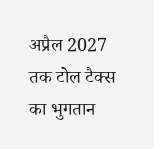अप्रैल 2027 तक टोल टैक्स का भुगतान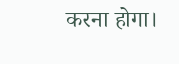करना होगा।